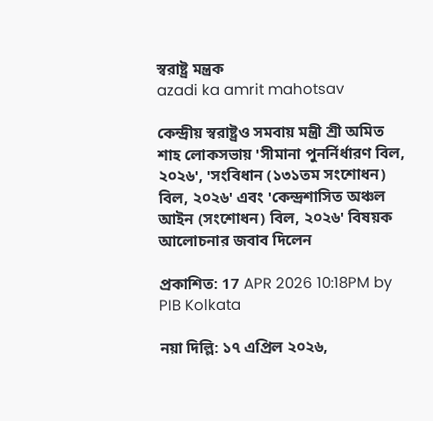স্বরাষ্ট্র মন্ত্রক
azadi ka amrit mahotsav

কেন্দ্রীয় স্বরাষ্ট্রও সমবায় মন্ত্রী শ্রী অমিত শাহ লোকসভায় 'সীমানা পুনর্নির্ধারণ বিল, ২০২৬', 'সংবিধান (১৩১তম সংশোধন) বিল, ২০২৬' এবং 'কেন্দ্রশাসিত অঞ্চল আইন (সংশোধন) বিল, ২০২৬' বিষয়ক আলোচনার জবাব দিলেন

প্রকাশিত: 17 APR 2026 10:18PM by PIB Kolkata

নয়া দিল্লি: ১৭ এপ্রিল ২০২৬,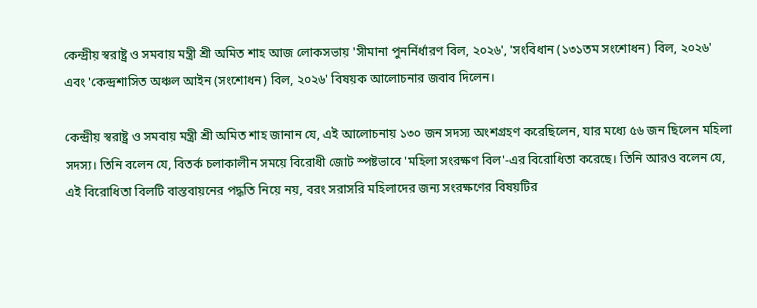কেন্দ্রীয় স্বরাষ্ট্র ও সমবায় মন্ত্রী শ্রী অমিত শাহ আজ লোকসভায় 'সীমানা পুনর্নির্ধারণ বিল, ২০২৬', 'সংবিধান (১৩১তম সংশোধন) বিল, ২০২৬' এবং 'কেন্দ্রশাসিত অঞ্চল আইন (সংশোধন) বিল, ২০২৬' বিষয়ক আলোচনার জবাব দিলেন।

কেন্দ্রীয় স্বরাষ্ট্র ও সমবায় মন্ত্রী শ্রী অমিত শাহ জানান যে, এই আলোচনায় ১৩০ জন সদস্য অংশগ্রহণ করেছিলেন, যার মধ্যে ৫৬ জন ছিলেন মহিলা সদস্য। তিনি বলেন যে, বিতর্ক চলাকালীন সময়ে বিরোধী জোট স্পষ্টভাবে 'মহিলা সংরক্ষণ বিল'-এর বিরোধিতা করেছে। তিনি আরও বলেন যে, এই বিরোধিতা বিলটি বাস্তবায়নের পদ্ধতি নিয়ে নয়, বরং সরাসরি মহিলাদের জন্য সংরক্ষণের বিষয়টির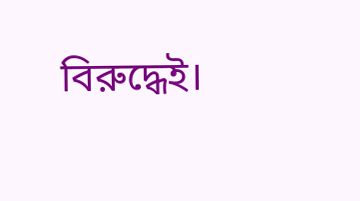বিরুদ্ধেই।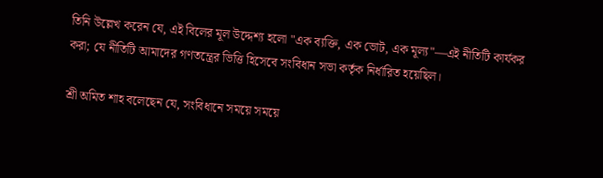তিনি উল্লেখ করেন যে, এই বিলের মূল উদ্দেশ্য হলো "এক ব্যক্তি, এক ভোট, এক মূল্য"—এই নীতিটি কার্যকর করা; যে নীতিটি আমাদের গণতন্ত্রের ভিত্তি হিসেবে সংবিধান সভা কর্তৃক নির্ধারিত হয়েছিল।

শ্রী অমিত শাহ বলেছেন যে, সংবিধানে সময়ে সময়ে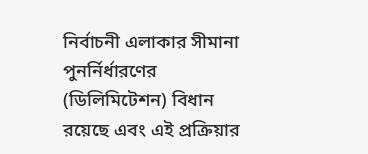নির্বাচনী এলাকার সীমানা পুনর্নির্ধারণের (ডিলিমিটেশন) বিধান রয়েছে এবং এই প্রক্রিয়ার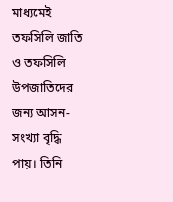মাধ্যমেই তফসিলি জাতি ও তফসিলি উপজাতিদের জন্য আসন-সংখ্যা বৃদ্ধি পায়। তিনি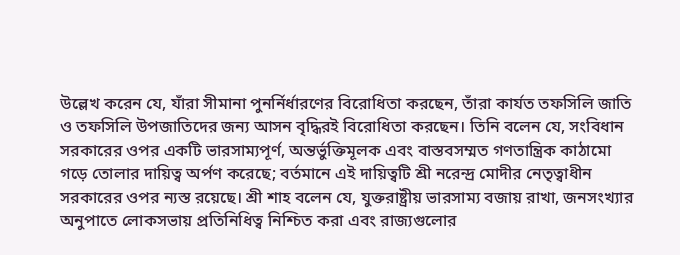উল্লেখ করেন যে, যাঁরা সীমানা পুনর্নির্ধারণের বিরোধিতা করছেন, তাঁরা কার্যত তফসিলি জাতি ও তফসিলি উপজাতিদের জন্য আসন বৃদ্ধিরই বিরোধিতা করছেন। তিনি বলেন যে, সংবিধান সরকারের ওপর একটি ভারসাম্যপূর্ণ, অন্তর্ভুক্তিমূলক এবং বাস্তবসম্মত গণতান্ত্রিক কাঠামো গড়ে তোলার দায়িত্ব অর্পণ করেছে; বর্তমানে এই দায়িত্বটি শ্রী নরেন্দ্র মোদীর নেতৃত্বাধীন সরকারের ওপর ন্যস্ত রয়েছে। শ্রী শাহ বলেন যে, যুক্তরাষ্ট্রীয় ভারসাম্য বজায় রাখা, জনসংখ্যার অনুপাতে লোকসভায় প্রতিনিধিত্ব নিশ্চিত করা এবং রাজ্যগুলোর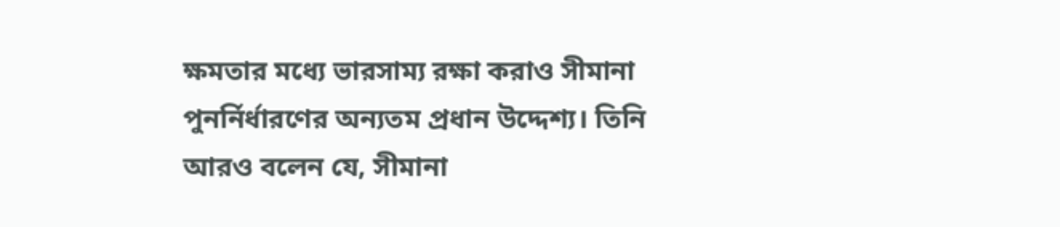ক্ষমতার মধ্যে ভারসাম্য রক্ষা করাও সীমানা পুনর্নির্ধারণের অন্যতম প্রধান উদ্দেশ্য। তিনি আরও বলেন যে, সীমানা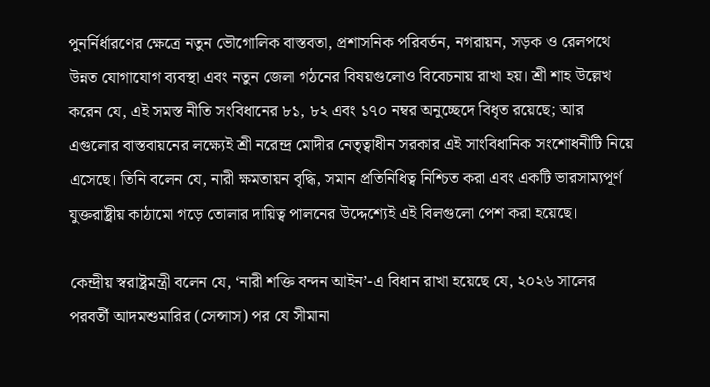পুনর্নির্ধারণের ক্ষেত্রে নতুন ভৌগোলিক বাস্তবতা, প্রশাসনিক পরিবর্তন, নগরায়ন, সড়ক ও রেলপথে উন্নত যোগাযোগ ব্যবস্থা এবং নতুন জেলা গঠনের বিষয়গুলোও বিবেচনায় রাখা হয়। শ্রী শাহ উল্লেখ করেন যে, এই সমস্ত নীতি সংবিধানের ৮১, ৮২ এবং ১৭০ নম্বর অনুচ্ছেদে বিধৃত রয়েছে; আর এগুলোর বাস্তবায়নের লক্ষ্যেই শ্রী নরেন্দ্র মোদীর নেতৃত্বাধীন সরকার এই সাংবিধানিক সংশোধনীটি নিয়ে এসেছে। তিনি বলেন যে, নারী ক্ষমতায়ন বৃদ্ধি, সমান প্রতিনিধিত্ব নিশ্চিত করা এবং একটি ভারসাম্যপূর্ণ যুক্তরাষ্ট্রীয় কাঠামো গড়ে তোলার দায়িত্ব পালনের উদ্দেশ্যেই এই বিলগুলো পেশ করা হয়েছে।

কেন্দ্রীয় স্বরাষ্ট্রমন্ত্রী বলেন যে, ‘নারী শক্তি বন্দন আইন’-এ বিধান রাখা হয়েছে যে, ২০২৬ সালের পরবর্তী আদমশুমারির (সেন্সাস) পর যে সীমানা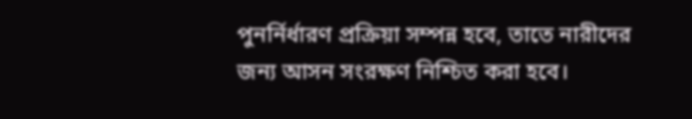পুনর্নির্ধারণ প্রক্রিয়া সম্পন্ন হবে, তাতে নারীদের জন্য আসন সংরক্ষণ নিশ্চিত করা হবে।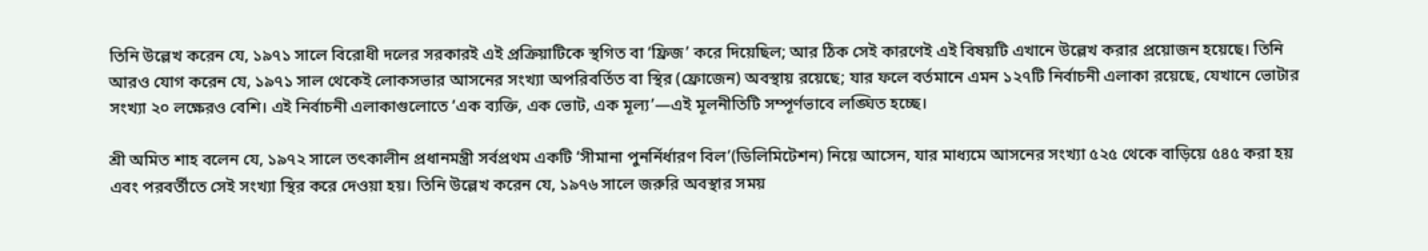তিনি উল্লেখ করেন যে, ১৯৭১ সালে বিরোধী দলের সরকারই এই প্রক্রিয়াটিকে স্থগিত বা ‘ফ্রিজ’ করে দিয়েছিল; আর ঠিক সেই কারণেই এই বিষয়টি এখানে উল্লেখ করার প্রয়োজন হয়েছে। তিনি আরও যোগ করেন যে, ১৯৭১ সাল থেকেই লোকসভার আসনের সংখ্যা অপরিবর্তিত বা স্থির (ফ্রোজেন) অবস্থায় রয়েছে; যার ফলে বর্তমানে এমন ১২৭টি নির্বাচনী এলাকা রয়েছে, যেখানে ভোটার সংখ্যা ২০ লক্ষেরও বেশি। এই নির্বাচনী এলাকাগুলোতে ‘এক ব্যক্তি, এক ভোট, এক মূল্য’—এই মূলনীতিটি সম্পূর্ণভাবে লঙ্ঘিত হচ্ছে।

শ্রী অমিত শাহ বলেন যে, ১৯৭২ সালে তৎকালীন প্রধানমন্ত্রী সর্বপ্রথম একটি ‘সীমানা পুনর্নির্ধারণ বিল’(ডিলিমিটেশন) নিয়ে আসেন, যার মাধ্যমে আসনের সংখ্যা ৫২৫ থেকে বাড়িয়ে ৫৪৫ করা হয় এবং পরবর্তীতে সেই সংখ্যা স্থির করে দেওয়া হয়। তিনি উল্লেখ করেন যে, ১৯৭৬ সালে জরুরি অবস্থার সময়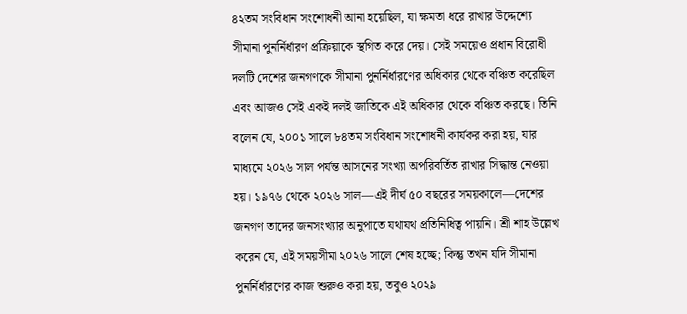৪২তম সংবিধান সংশোধনী আনা হয়েছিল, যা ক্ষমতা ধরে রাখার উদ্দেশ্যে সীমানা পুনর্নির্ধারণ প্রক্রিয়াকে স্থগিত করে দেয়। সেই সময়েও প্রধান বিরোধী দলটি দেশের জনগণকে সীমানা পুনর্নির্ধারণের অধিকার থেকে বঞ্চিত করেছিল এবং আজও সেই একই দলই জাতিকে এই অধিকার থেকে বঞ্চিত করছে। তিনি বলেন যে, ২০০১ সালে ৮৪তম সংবিধান সংশোধনী কার্যকর করা হয়, যার মাধ্যমে ২০২৬ সাল পর্যন্ত আসনের সংখ্যা অপরিবর্তিত রাখার সিদ্ধান্ত নেওয়া হয়। ১৯৭৬ থেকে ২০২৬ সাল—এই দীর্ঘ ৫০ বছরের সময়কালে—দেশের জনগণ তাদের জনসংখ্যার অনুপাতে যথাযথ প্রতিনিধিত্ব পায়নি। শ্রী শাহ উল্লেখ করেন যে, এই সময়সীমা ২০২৬ সালে শেষ হচ্ছে; কিন্তু তখন যদি সীমানা পুনর্নির্ধারণের কাজ শুরুও করা হয়, তবুও ২০২৯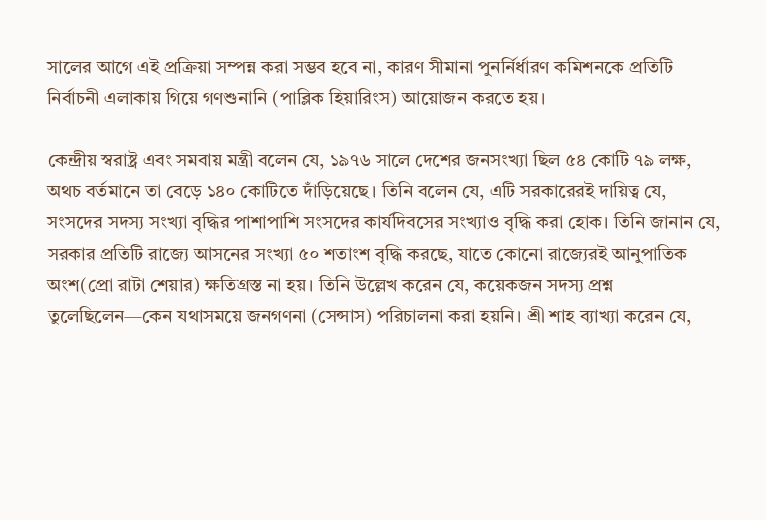সালের আগে এই প্রক্রিয়া সম্পন্ন করা সম্ভব হবে না, কারণ সীমানা পুনর্নির্ধারণ কমিশনকে প্রতিটি নির্বাচনী এলাকায় গিয়ে গণশুনানি (পাব্লিক হিয়ারিংস) আয়োজন করতে হয়।

কেন্দ্রীয় স্বরাষ্ট্র এবং সমবায় মন্ত্রী বলেন যে, ১৯৭৬ সালে দেশের জনসংখ্যা ছিল ৫৪ কোটি ৭৯ লক্ষ, অথচ বর্তমানে তা বেড়ে ১৪০ কোটিতে দাঁড়িয়েছে। তিনি বলেন যে, এটি সরকারেরই দায়িত্ব যে, সংসদের সদস্য সংখ্যা বৃদ্ধির পাশাপাশি সংসদের কার্যদিবসের সংখ্যাও বৃদ্ধি করা হোক। তিনি জানান যে, সরকার প্রতিটি রাজ্যে আসনের সংখ্যা ৫০ শতাংশ বৃদ্ধি করছে, যাতে কোনো রাজ্যেরই আনুপাতিক অংশ(প্রো রাটা শেয়ার) ক্ষতিগ্রস্ত না হয়। তিনি উল্লেখ করেন যে, কয়েকজন সদস্য প্রশ্ন তুলেছিলেন—কেন যথাসময়ে জনগণনা (সেন্সাস) পরিচালনা করা হয়নি। শ্রী শাহ ব্যাখ্যা করেন যে,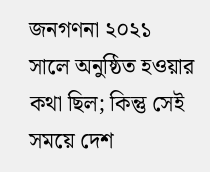জনগণনা ২০২১ সালে অনুষ্ঠিত হওয়ার কথা ছিল; কিন্তু সেই সময়ে দেশ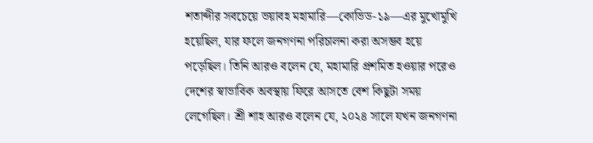শতাব্দীর সবচেয়ে ভয়াবহ মহামারি—কোভিড-১৯—এর মুখোমুখি হয়েছিল, যার ফলে জনগণনা পরিচালনা করা অসম্ভব হয়ে পড়েছিল। তিনি আরও বলেন যে, মহামারি প্রশমিত হওয়ার পরেও দেশের স্বাভাবিক অবস্থায় ফিরে আসতে বেশ কিছুটা সময় লেগেছিল। শ্রী শাহ আরও বলেন যে, ২০২৪ সালে যখন জনগণনা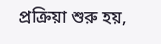প্রক্রিয়া শুরু হয়,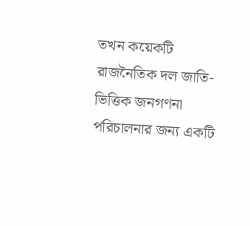তখন কয়েকটি রাজনৈতিক দল জাতি-ভিত্তিক জনগণনা পরিচালনার জন্য একটি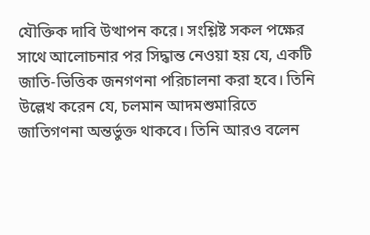যৌক্তিক দাবি উত্থাপন করে। সংশ্লিষ্ট সকল পক্ষের সাথে আলোচনার পর সিদ্ধান্ত নেওয়া হয় যে, একটি জাতি-ভিত্তিক জনগণনা পরিচালনা করা হবে। তিনি উল্লেখ করেন যে, চলমান আদমশুমারিতে জাতিগণনা অন্তর্ভুক্ত থাকবে। তিনি আরও বলেন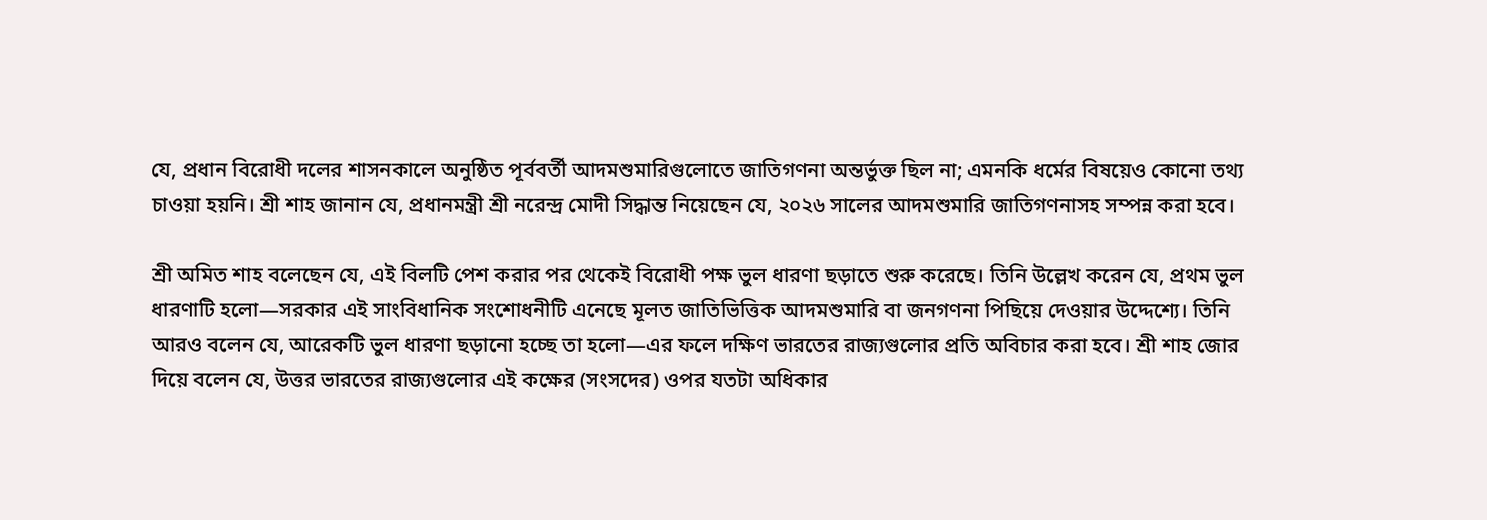যে, প্রধান বিরোধী দলের শাসনকালে অনুষ্ঠিত পূর্ববর্তী আদমশুমারিগুলোতে জাতিগণনা অন্তর্ভুক্ত ছিল না; এমনকি ধর্মের বিষয়েও কোনো তথ্য চাওয়া হয়নি। শ্রী শাহ জানান যে, প্রধানমন্ত্রী শ্রী নরেন্দ্র মোদী সিদ্ধান্ত নিয়েছেন যে, ২০২৬ সালের আদমশুমারি জাতিগণনাসহ সম্পন্ন করা হবে।

শ্রী অমিত শাহ বলেছেন যে, এই বিলটি পেশ করার পর থেকেই বিরোধী পক্ষ ভুল ধারণা ছড়াতে শুরু করেছে। তিনি উল্লেখ করেন যে, প্রথম ভুল ধারণাটি হলো—সরকার এই সাংবিধানিক সংশোধনীটি এনেছে মূলত জাতিভিত্তিক আদমশুমারি বা জনগণনা পিছিয়ে দেওয়ার উদ্দেশ্যে। তিনি আরও বলেন যে, আরেকটি ভুল ধারণা ছড়ানো হচ্ছে তা হলো—এর ফলে দক্ষিণ ভারতের রাজ্যগুলোর প্রতি অবিচার করা হবে। শ্রী শাহ জোর দিয়ে বলেন যে, উত্তর ভারতের রাজ্যগুলোর এই কক্ষের (সংসদের) ওপর যতটা অধিকার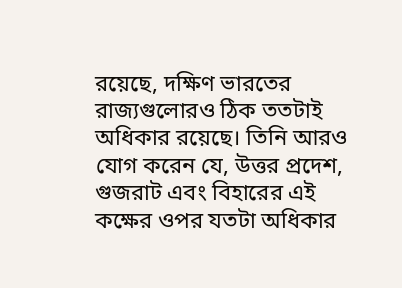রয়েছে, দক্ষিণ ভারতের রাজ্যগুলোরও ঠিক ততটাই অধিকার রয়েছে। তিনি আরও যোগ করেন যে, উত্তর প্রদেশ, গুজরাট এবং বিহারের এই কক্ষের ওপর যতটা অধিকার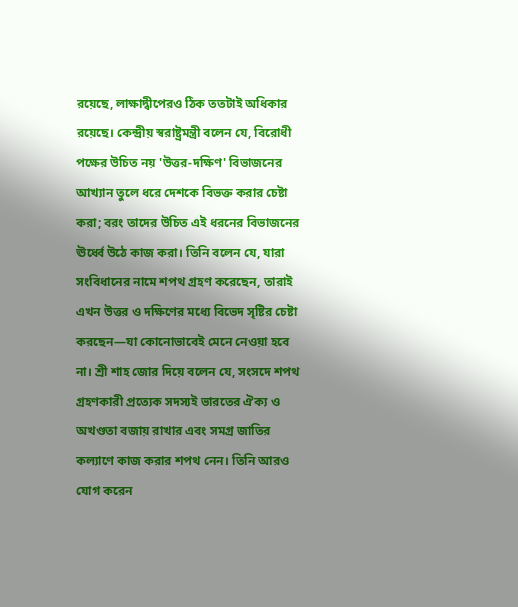রয়েছে, লাক্ষাদ্বীপেরও ঠিক ততটাই অধিকার রয়েছে। কেন্দ্রীয় স্বরাষ্ট্রমন্ত্রী বলেন যে, বিরোধী পক্ষের উচিত নয় 'উত্তর-দক্ষিণ' বিভাজনের আখ্যান তুলে ধরে দেশকে বিভক্ত করার চেষ্টা করা; বরং তাদের উচিত এই ধরনের বিভাজনের ঊর্ধ্বে উঠে কাজ করা। তিনি বলেন যে, যারা সংবিধানের নামে শপথ গ্রহণ করেছেন, তারাই এখন উত্তর ও দক্ষিণের মধ্যে বিভেদ সৃষ্টির চেষ্টা করছেন—যা কোনোভাবেই মেনে নেওয়া হবে না। শ্রী শাহ জোর দিয়ে বলেন যে, সংসদে শপথ গ্রহণকারী প্রত্যেক সদস্যই ভারতের ঐক্য ও অখণ্ডতা বজায় রাখার এবং সমগ্র জাতির কল্যাণে কাজ করার শপথ নেন। তিনি আরও যোগ করেন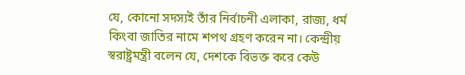যে, কোনো সদস্যই তাঁর নির্বাচনী এলাকা, রাজ্য, ধর্ম কিংবা জাতির নামে শপথ গ্রহণ করেন না। কেন্দ্রীয় স্বরাষ্ট্রমন্ত্রী বলেন যে, দেশকে বিভক্ত করে কেউ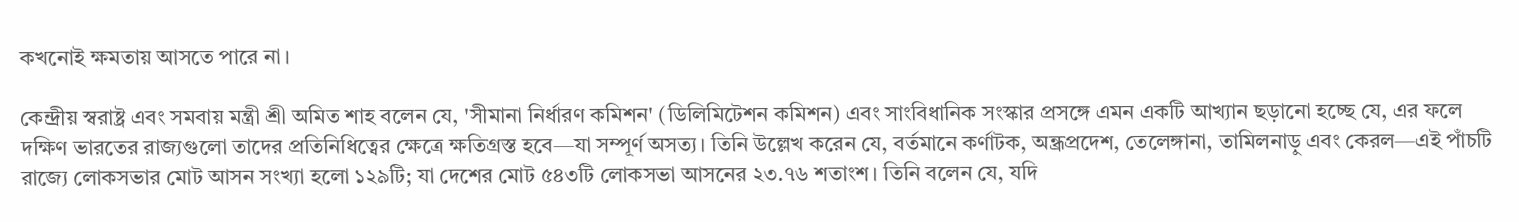কখনোই ক্ষমতায় আসতে পারে না।

কেন্দ্রীয় স্বরাষ্ট্র এবং সমবায় মন্ত্রী শ্রী অমিত শাহ বলেন যে, 'সীমানা নির্ধারণ কমিশন' (ডিলিমিটেশন কমিশন) এবং সাংবিধানিক সংস্কার প্রসঙ্গে এমন একটি আখ্যান ছড়ানো হচ্ছে যে, এর ফলে দক্ষিণ ভারতের রাজ্যগুলো তাদের প্রতিনিধিত্বের ক্ষেত্রে ক্ষতিগ্রস্ত হবে—যা সম্পূর্ণ অসত্য। তিনি উল্লেখ করেন যে, বর্তমানে কর্ণাটক, অন্ধ্রপ্রদেশ, তেলেঙ্গানা, তামিলনাড়ু এবং কেরল—এই পাঁচটি রাজ্যে লোকসভার মোট আসন সংখ্যা হলো ১২৯টি; যা দেশের মোট ৫৪৩টি লোকসভা আসনের ২৩.৭৬ শতাংশ। তিনি বলেন যে, যদি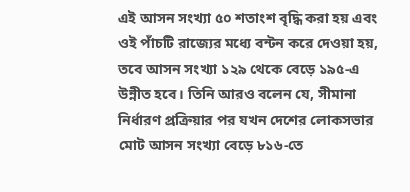এই আসন সংখ্যা ৫০ শতাংশ বৃদ্ধি করা হয় এবং ওই পাঁচটি রাজ্যের মধ্যে বন্টন করে দেওয়া হয়, তবে আসন সংখ্যা ১২৯ থেকে বেড়ে ১৯৫-এ উন্নীত হবে। তিনি আরও বলেন যে, সীমানা নির্ধারণ প্রক্রিয়ার পর যখন দেশের লোকসভার মোট আসন সংখ্যা বেড়ে ৮১৬-তে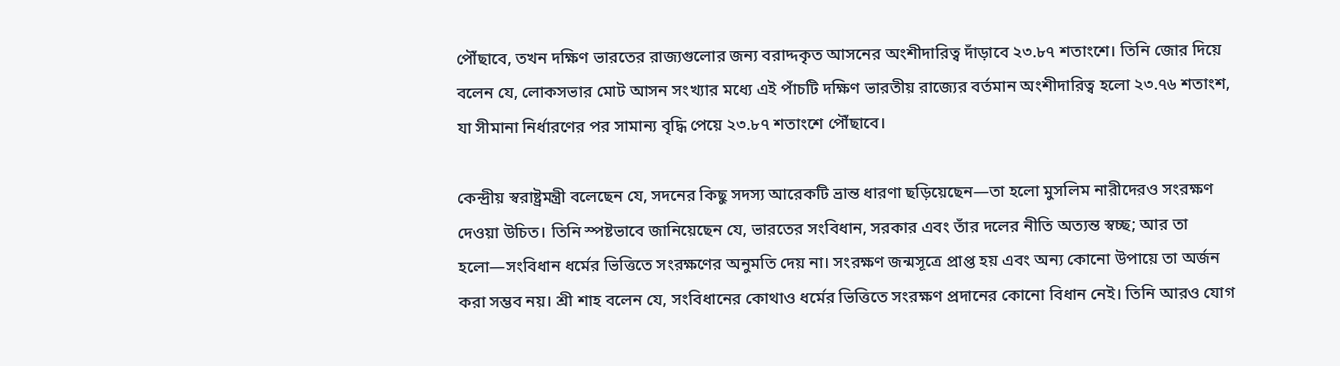পৌঁছাবে, তখন দক্ষিণ ভারতের রাজ্যগুলোর জন্য বরাদ্দকৃত আসনের অংশীদারিত্ব দাঁড়াবে ২৩.৮৭ শতাংশে। তিনি জোর দিয়ে বলেন যে, লোকসভার মোট আসন সংখ্যার মধ্যে এই পাঁচটি দক্ষিণ ভারতীয় রাজ্যের বর্তমান অংশীদারিত্ব হলো ২৩.৭৬ শতাংশ, যা সীমানা নির্ধারণের পর সামান্য বৃদ্ধি পেয়ে ২৩.৮৭ শতাংশে পৌঁছাবে।

কেন্দ্রীয় স্বরাষ্ট্রমন্ত্রী বলেছেন যে, সদনের কিছু সদস্য আরেকটি ভ্রান্ত ধারণা ছড়িয়েছেন—তা হলো মুসলিম নারীদেরও সংরক্ষণ দেওয়া উচিত। তিনি স্পষ্টভাবে জানিয়েছেন যে, ভারতের সংবিধান, সরকার এবং তাঁর দলের নীতি অত্যন্ত স্বচ্ছ; আর তা হলো—সংবিধান ধর্মের ভিত্তিতে সংরক্ষণের অনুমতি দেয় না। সংরক্ষণ জন্মসূত্রে প্রাপ্ত হয় এবং অন্য কোনো উপায়ে তা অর্জন করা সম্ভব নয়। শ্রী শাহ বলেন যে, সংবিধানের কোথাও ধর্মের ভিত্তিতে সংরক্ষণ প্রদানের কোনো বিধান নেই। তিনি আরও যোগ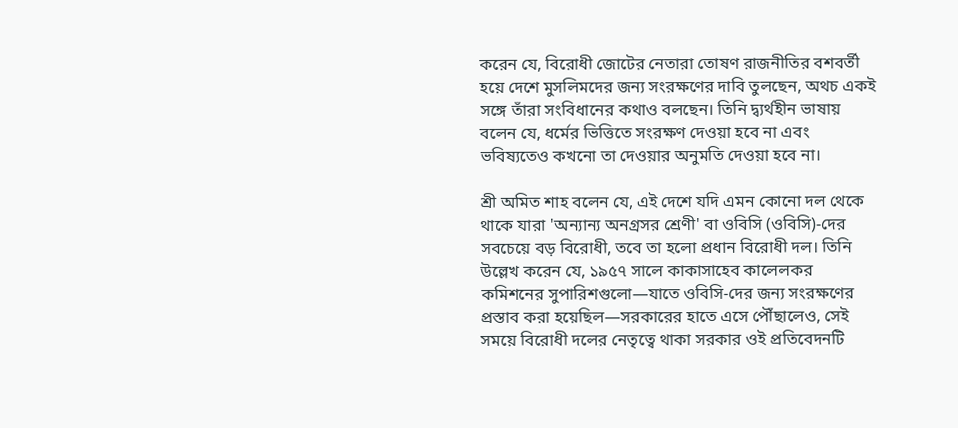করেন যে, বিরোধী জোটের নেতারা তোষণ রাজনীতির বশবর্তী হয়ে দেশে মুসলিমদের জন্য সংরক্ষণের দাবি তুলছেন, অথচ একই সঙ্গে তাঁরা সংবিধানের কথাও বলছেন। তিনি দ্ব্যর্থহীন ভাষায় বলেন যে, ধর্মের ভিত্তিতে সংরক্ষণ দেওয়া হবে না এবং ভবিষ্যতেও কখনো তা দেওয়ার অনুমতি দেওয়া হবে না।

শ্রী অমিত শাহ বলেন যে, এই দেশে যদি এমন কোনো দল থেকে থাকে যারা 'অন্যান্য অনগ্রসর শ্রেণী' বা ওবিসি (ওবিসি)-দের সবচেয়ে বড় বিরোধী, তবে তা হলো প্রধান বিরোধী দল। তিনি উল্লেখ করেন যে, ১৯৫৭ সালে কাকাসাহেব কালেলকর কমিশনের সুপারিশগুলো—যাতে ওবিসি-দের জন্য সংরক্ষণের প্রস্তাব করা হয়েছিল—সরকারের হাতে এসে পৌঁছালেও, সেই সময়ে বিরোধী দলের নেতৃত্বে থাকা সরকার ওই প্রতিবেদনটি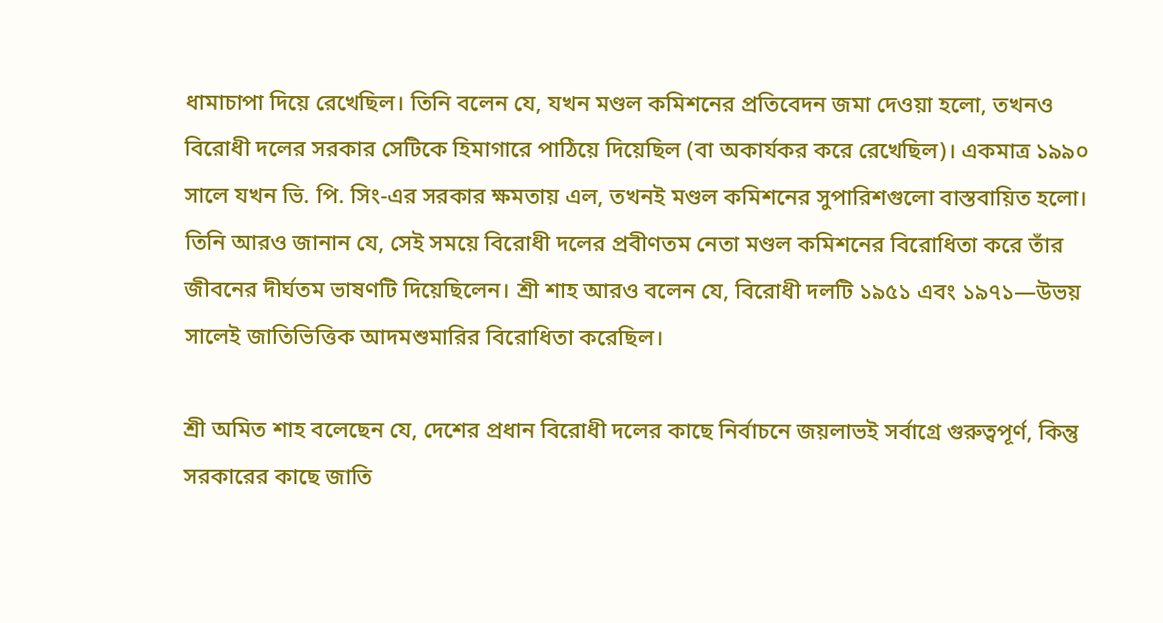ধামাচাপা দিয়ে রেখেছিল। তিনি বলেন যে, যখন মণ্ডল কমিশনের প্রতিবেদন জমা দেওয়া হলো, তখনও বিরোধী দলের সরকার সেটিকে হিমাগারে পাঠিয়ে দিয়েছিল (বা অকার্যকর করে রেখেছিল)। একমাত্র ১৯৯০ সালে যখন ভি. পি. সিং-এর সরকার ক্ষমতায় এল, তখনই মণ্ডল কমিশনের সুপারিশগুলো বাস্তবায়িত হলো। তিনি আরও জানান যে, সেই সময়ে বিরোধী দলের প্রবীণতম নেতা মণ্ডল কমিশনের বিরোধিতা করে তাঁর জীবনের দীর্ঘতম ভাষণটি দিয়েছিলেন। শ্রী শাহ আরও বলেন যে, বিরোধী দলটি ১৯৫১ এবং ১৯৭১—উভয় সালেই জাতিভিত্তিক আদমশুমারির বিরোধিতা করেছিল।

শ্রী অমিত শাহ বলেছেন যে, দেশের প্রধান বিরোধী দলের কাছে নির্বাচনে জয়লাভই সর্বাগ্রে গুরুত্বপূর্ণ, কিন্তু সরকারের কাছে জাতি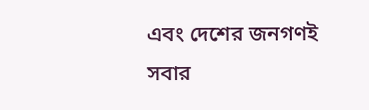এবং দেশের জনগণই সবার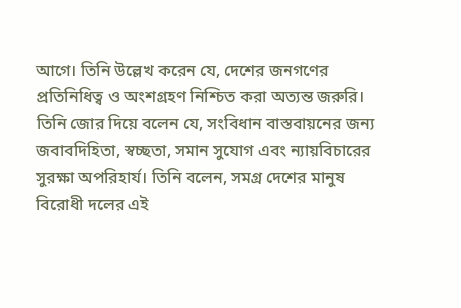আগে। তিনি উল্লেখ করেন যে, দেশের জনগণের প্রতিনিধিত্ব ও অংশগ্রহণ নিশ্চিত করা অত্যন্ত জরুরি। তিনি জোর দিয়ে বলেন যে, সংবিধান বাস্তবায়নের জন্য জবাবদিহিতা, স্বচ্ছতা, সমান সুযোগ এবং ন্যায়বিচারের সুরক্ষা অপরিহার্য। তিনি বলেন, সমগ্র দেশের মানুষ বিরোধী দলের এই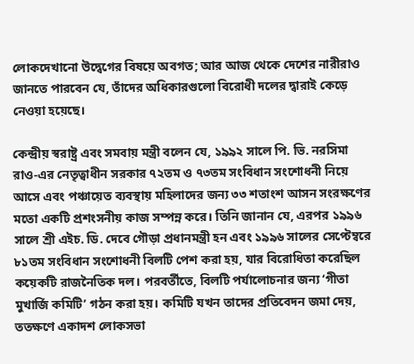লোকদেখানো উদ্বেগের বিষয়ে অবগত; আর আজ থেকে দেশের নারীরাও জানতে পারবেন যে, তাঁদের অধিকারগুলো বিরোধী দলের দ্বারাই কেড়ে নেওয়া হয়েছে।

কেন্দ্রীয় স্বরাষ্ট্র এবং সমবায় মন্ত্রী বলেন যে, ১৯৯২ সালে পি. ভি. নরসিমা রাও-এর নেতৃত্বাধীন সরকার ৭২তম ও ৭৩তম সংবিধান সংশোধনী নিয়ে আসে এবং পঞ্চায়েত ব্যবস্থায় মহিলাদের জন্য ৩৩ শতাংশ আসন সংরক্ষণের মতো একটি প্রশংসনীয় কাজ সম্পন্ন করে। তিনি জানান যে, এরপর ১৯৯৬ সালে শ্রী এইচ. ডি. দেবে গৌড়া প্রধানমন্ত্রী হন এবং ১৯৯৬ সালের সেপ্টেম্বরে ৮১তম সংবিধান সংশোধনী বিলটি পেশ করা হয়, যার বিরোধিতা করেছিল কয়েকটি রাজনৈতিক দল। পরবর্তীতে, বিলটি পর্যালোচনার জন্য ‘গীতা মুখার্জি কমিটি’ গঠন করা হয়। কমিটি যখন তাদের প্রতিবেদন জমা দেয়, ততক্ষণে একাদশ লোকসভা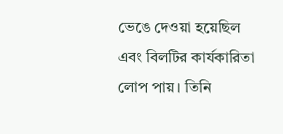ভেঙে দেওয়া হয়েছিল এবং বিলটির কার্যকারিতা লোপ পায়। তিনি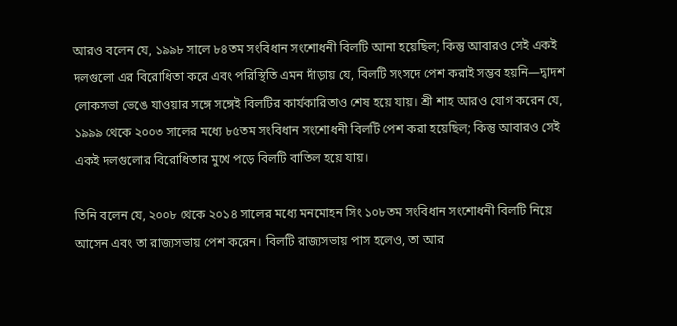আরও বলেন যে, ১৯৯৮ সালে ৮৪তম সংবিধান সংশোধনী বিলটি আনা হয়েছিল; কিন্তু আবারও সেই একই দলগুলো এর বিরোধিতা করে এবং পরিস্থিতি এমন দাঁড়ায় যে, বিলটি সংসদে পেশ করাই সম্ভব হয়নি—দ্বাদশ লোকসভা ভেঙে যাওয়ার সঙ্গে সঙ্গেই বিলটির কার্যকারিতাও শেষ হয়ে যায়। শ্রী শাহ আরও যোগ করেন যে, ১৯৯৯ থেকে ২০০৩ সালের মধ্যে ৮৫তম সংবিধান সংশোধনী বিলটি পেশ করা হয়েছিল; কিন্তু আবারও সেই একই দলগুলোর বিরোধিতার মুখে পড়ে বিলটি বাতিল হয়ে যায়।

তিনি বলেন যে, ২০০৮ থেকে ২০১৪ সালের মধ্যে মনমোহন সিং ১০৮তম সংবিধান সংশোধনী বিলটি নিয়ে আসেন এবং তা রাজ্যসভায় পেশ করেন। বিলটি রাজ্যসভায় পাস হলেও, তা আর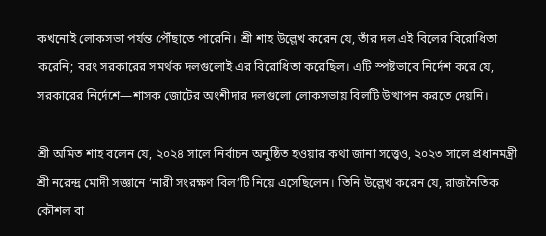কখনোই লোকসভা পর্যন্ত পৌঁছাতে পারেনি। শ্রী শাহ উল্লেখ করেন যে, তাঁর দল এই বিলের বিরোধিতা করেনি; বরং সরকারের সমর্থক দলগুলোই এর বিরোধিতা করেছিল। এটি স্পষ্টভাবে নির্দেশ করে যে, সরকারের নির্দেশে—শাসক জোটের অংশীদার দলগুলো লোকসভায় বিলটি উত্থাপন করতে দেয়নি।

শ্রী অমিত শাহ বলেন যে, ২০২৪ সালে নির্বাচন অনুষ্ঠিত হওয়ার কথা জানা সত্ত্বেও, ২০২৩ সালে প্রধানমন্ত্রী শ্রী নরেন্দ্র মোদী সজ্ঞানে ‘নারী সংরক্ষণ বিল’টি নিয়ে এসেছিলেন। তিনি উল্লেখ করেন যে, রাজনৈতিক কৌশল বা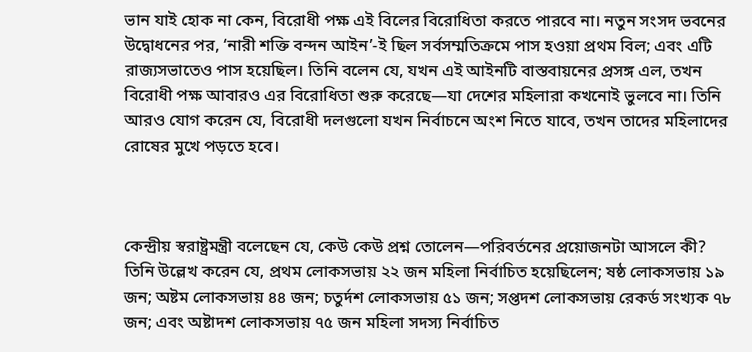ভান যাই হোক না কেন, বিরোধী পক্ষ এই বিলের বিরোধিতা করতে পারবে না। নতুন সংসদ ভবনের উদ্বোধনের পর, ‘নারী শক্তি বন্দন আইন’-ই ছিল সর্বসম্মতিক্রমে পাস হওয়া প্রথম বিল; এবং এটি রাজ্যসভাতেও পাস হয়েছিল। তিনি বলেন যে, যখন এই আইনটি বাস্তবায়নের প্রসঙ্গ এল, তখন বিরোধী পক্ষ আবারও এর বিরোধিতা শুরু করেছে—যা দেশের মহিলারা কখনোই ভুলবে না। তিনি আরও যোগ করেন যে, বিরোধী দলগুলো যখন নির্বাচনে অংশ নিতে যাবে, তখন তাদের মহিলাদের রোষের মুখে পড়তে হবে।



কেন্দ্রীয় স্বরাষ্ট্রমন্ত্রী বলেছেন যে, কেউ কেউ প্রশ্ন তোলেন—পরিবর্তনের প্রয়োজনটা আসলে কী? তিনি উল্লেখ করেন যে, প্রথম লোকসভায় ২২ জন মহিলা নির্বাচিত হয়েছিলেন; ষষ্ঠ লোকসভায় ১৯ জন; অষ্টম লোকসভায় ৪৪ জন; চতুর্দশ লোকসভায় ৫১ জন; সপ্তদশ লোকসভায় রেকর্ড সংখ্যক ৭৮ জন; এবং অষ্টাদশ লোকসভায় ৭৫ জন মহিলা সদস্য নির্বাচিত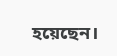হয়েছেন।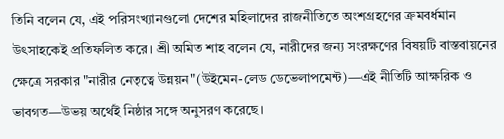তিনি বলেন যে, এই পরিসংখ্যানগুলো দেশের মহিলাদের রাজনীতিতে অংশগ্রহণের ক্রমবর্ধমান উৎসাহকেই প্রতিফলিত করে। শ্রী অমিত শাহ বলেন যে, নারীদের জন্য সংরক্ষণের বিষয়টি বাস্তবায়নের ক্ষেত্রে সরকার "নারীর নেতৃত্বে উন্নয়ন"(উইমেন-লেড ডেভেলাপমেন্ট)—এই নীতিটি আক্ষরিক ও ভাবগত—উভয় অর্থেই নিষ্ঠার সঙ্গে অনুসরণ করেছে।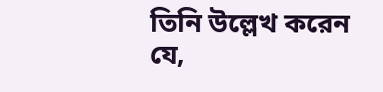তিনি উল্লেখ করেন যে,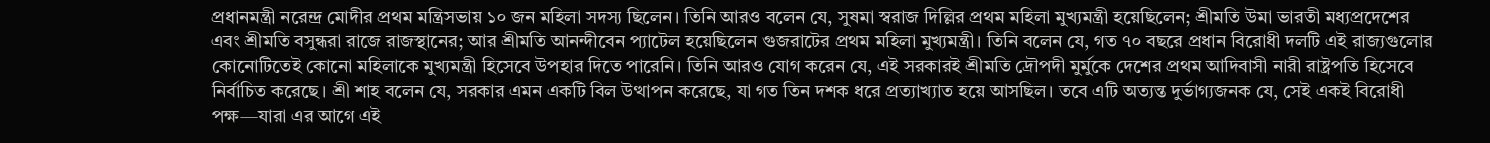প্রধানমন্ত্রী নরেন্দ্র মোদীর প্রথম মন্ত্রিসভায় ১০ জন মহিলা সদস্য ছিলেন। তিনি আরও বলেন যে, সুষমা স্বরাজ দিল্লির প্রথম মহিলা মুখ্যমন্ত্রী হয়েছিলেন; শ্রীমতি উমা ভারতী মধ্যপ্রদেশের এবং শ্রীমতি বসুন্ধরা রাজে রাজস্থানের; আর শ্রীমতি আনন্দীবেন প্যাটেল হয়েছিলেন গুজরাটের প্রথম মহিলা মুখ্যমন্ত্রী। তিনি বলেন যে, গত ৭০ বছরে প্রধান বিরোধী দলটি এই রাজ্যগুলোর কোনোটিতেই কোনো মহিলাকে মুখ্যমন্ত্রী হিসেবে উপহার দিতে পারেনি। তিনি আরও যোগ করেন যে, এই সরকারই শ্রীমতি দ্রৌপদী মুর্মুকে দেশের প্রথম আদিবাসী নারী রাষ্ট্রপতি হিসেবে নির্বাচিত করেছে। শ্রী শাহ বলেন যে, সরকার এমন একটি বিল উত্থাপন করেছে, যা গত তিন দশক ধরে প্রত্যাখ্যাত হয়ে আসছিল। তবে এটি অত্যন্ত দুর্ভাগ্যজনক যে, সেই একই বিরোধী পক্ষ—যারা এর আগে এই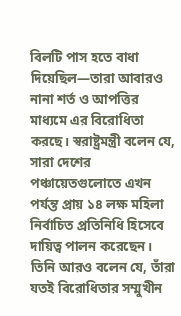বিলটি পাস হতে বাধা দিয়েছিল—তারা আবারও নানা শর্ত ও আপত্তির মাধ্যমে এর বিরোধিতা করছে। স্বরাষ্ট্রমন্ত্রী বলেন যে, সারা দেশের পঞ্চায়েতগুলোতে এখন পর্যন্ত প্রায় ১৪ লক্ষ মহিলা নির্বাচিত প্রতিনিধি হিসেবে দায়িত্ব পালন করেছেন। তিনি আরও বলেন যে, তাঁরা যতই বিরোধিতার সম্মুখীন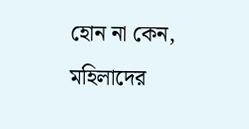হোন না কেন, মহিলাদের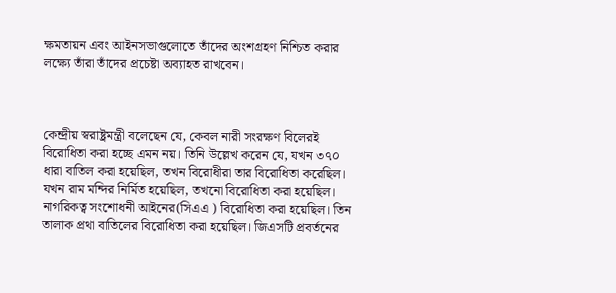ক্ষমতায়ন এবং আইনসভাগুলোতে তাঁদের অংশগ্রহণ নিশ্চিত করার লক্ষ্যে তাঁরা তাঁদের প্রচেষ্টা অব্যাহত রাখবেন।



কেন্দ্রীয় স্বরাষ্ট্রমন্ত্রী বলেছেন যে, কেবল নারী সংরক্ষণ বিলেরই বিরোধিতা করা হচ্ছে এমন নয়। তিনি উল্লেখ করেন যে, যখন ৩৭০ ধারা বাতিল করা হয়েছিল, তখন বিরোধীরা তার বিরোধিতা করেছিল। যখন রাম মন্দির নির্মিত হয়েছিল, তখনো বিরোধিতা করা হয়েছিল। নাগরিকত্ব সংশোধনী আইনের(সিএএ ) বিরোধিতা করা হয়েছিল। তিন তালাক প্রথা বাতিলের বিরোধিতা করা হয়েছিল। জিএসটি প্রবর্তনের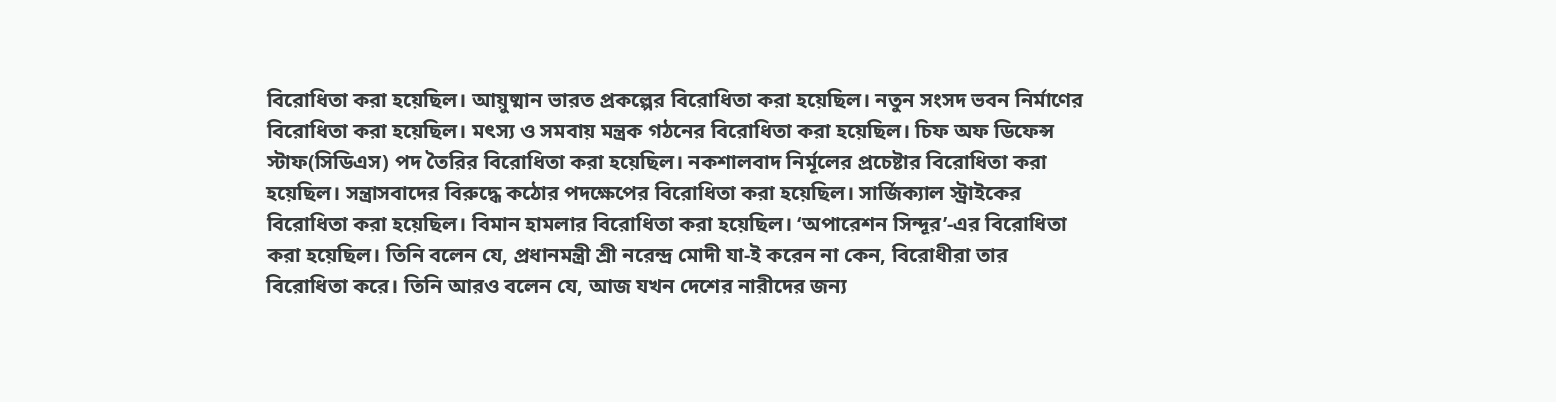বিরোধিতা করা হয়েছিল। আয়ুষ্মান ভারত প্রকল্পের বিরোধিতা করা হয়েছিল। নতুন সংসদ ভবন নির্মাণের বিরোধিতা করা হয়েছিল। মৎস্য ও সমবায় মন্ত্রক গঠনের বিরোধিতা করা হয়েছিল। চিফ অফ ডিফেন্স স্টাফ(সিডিএস) পদ তৈরির বিরোধিতা করা হয়েছিল। নকশালবাদ নির্মূলের প্রচেষ্টার বিরোধিতা করা হয়েছিল। সন্ত্রাসবাদের বিরুদ্ধে কঠোর পদক্ষেপের বিরোধিতা করা হয়েছিল। সার্জিক্যাল স্ট্রাইকের বিরোধিতা করা হয়েছিল। বিমান হামলার বিরোধিতা করা হয়েছিল। ‘অপারেশন সিন্দূর’-এর বিরোধিতা করা হয়েছিল। তিনি বলেন যে, প্রধানমন্ত্রী শ্রী নরেন্দ্র মোদী যা-ই করেন না কেন, বিরোধীরা তার বিরোধিতা করে। তিনি আরও বলেন যে, আজ যখন দেশের নারীদের জন্য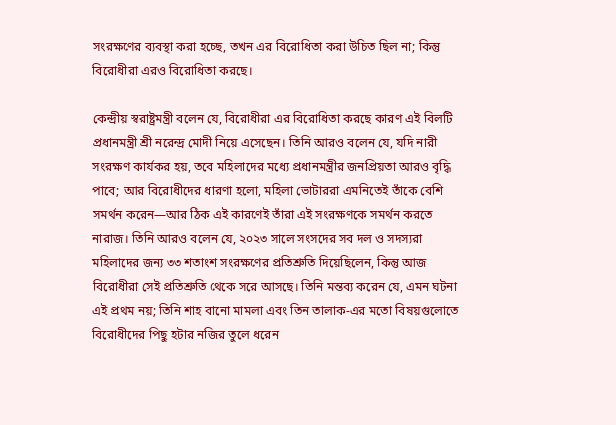সংরক্ষণের ব্যবস্থা করা হচ্ছে, তখন এর বিরোধিতা করা উচিত ছিল না; কিন্তু বিরোধীরা এরও বিরোধিতা করছে।

কেন্দ্রীয় স্বরাষ্ট্রমন্ত্রী বলেন যে, বিরোধীরা এর বিরোধিতা করছে কারণ এই বিলটি প্রধানমন্ত্রী শ্রী নরেন্দ্র মোদী নিয়ে এসেছেন। তিনি আরও বলেন যে, যদি নারী সংরক্ষণ কার্যকর হয়, তবে মহিলাদের মধ্যে প্রধানমন্ত্রীর জনপ্রিয়তা আরও বৃদ্ধি পাবে; আর বিরোধীদের ধারণা হলো, মহিলা ভোটাররা এমনিতেই তাঁকে বেশি সমর্থন করেন—আর ঠিক এই কারণেই তাঁরা এই সংরক্ষণকে সমর্থন করতে নারাজ। তিনি আরও বলেন যে, ২০২৩ সালে সংসদের সব দল ও সদস্যরা মহিলাদের জন্য ৩৩ শতাংশ সংরক্ষণের প্রতিশ্রুতি দিয়েছিলেন, কিন্তু আজ বিরোধীরা সেই প্রতিশ্রুতি থেকে সরে আসছে। তিনি মন্তব্য করেন যে, এমন ঘটনা এই প্রথম নয়; তিনি শাহ বানো মামলা এবং তিন তালাক-এর মতো বিষয়গুলোতে বিরোধীদের পিছু হটার নজির তুলে ধরেন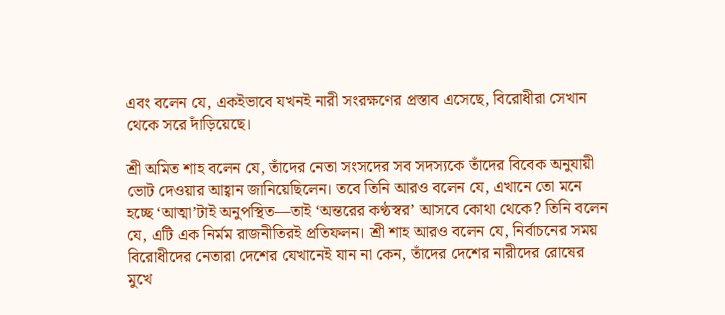এবং বলেন যে, একইভাবে যখনই নারী সংরক্ষণের প্রস্তাব এসেছে, বিরোধীরা সেখান থেকে সরে দাঁড়িয়েছে।

শ্রী অমিত শাহ বলেন যে, তাঁদের নেতা সংসদের সব সদস্যকে তাঁদের বিবেক অনুযায়ী ভোট দেওয়ার আহ্বান জানিয়েছিলেন। তবে তিনি আরও বলেন যে, এখানে তো মনে হচ্ছে ‘আত্মা’টাই অনুপস্থিত—তাই ‘অন্তরের কণ্ঠস্বর’ আসবে কোথা থেকে? তিনি বলেন যে, এটি এক নির্মম রাজনীতিরই প্রতিফলন। শ্রী শাহ আরও বলেন যে, নির্বাচনের সময় বিরোধীদের নেতারা দেশের যেখানেই যান না কেন, তাঁদের দেশের নারীদের রোষের মুখে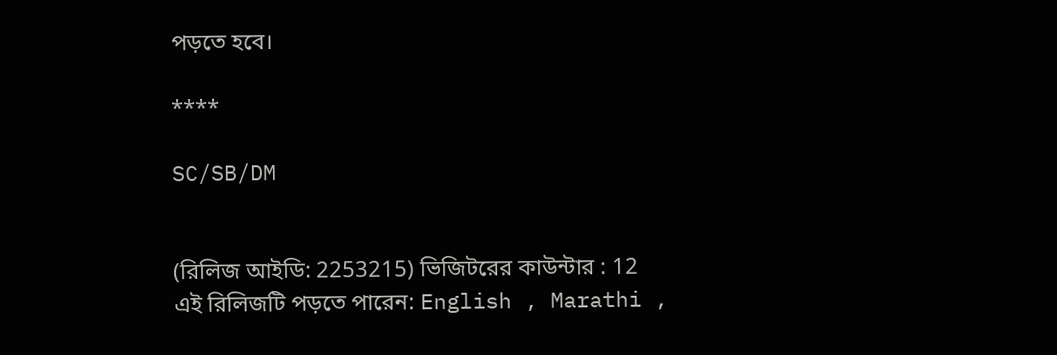পড়তে হবে।

****

SC/SB/DM


(রিলিজ আইডি: 2253215) ভিজিটরের কাউন্টার : 12
এই রিলিজটি পড়তে পারেন: English , Marathi ,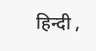हिन्दी ,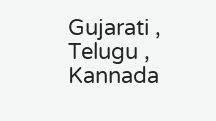Gujarati , Telugu , Kannada